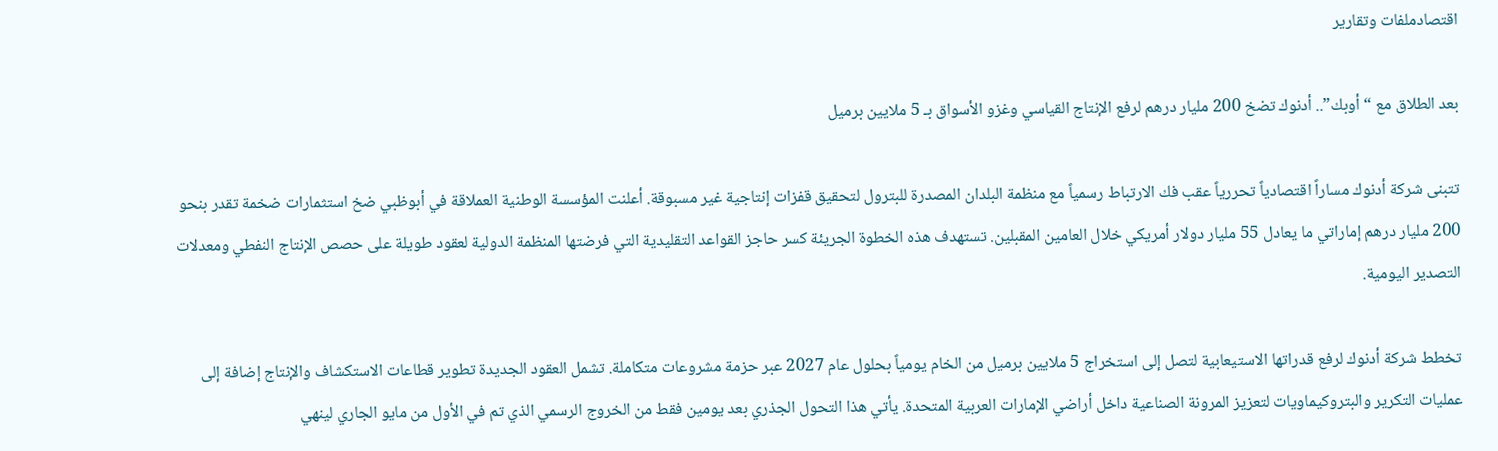اقتصادملفات وتقارير

بعد الطلاق مع “أوبك”.. أدنوك تضخ 200 مليار درهم لرفع الإنتاج القياسي وغزو الأسواق بـ 5 ملايين برميل

تتبنى شركة أدنوك مساراً اقتصادياً تحررياً عقب فك الارتباط رسمياً مع منظمة البلدان المصدرة للبترول لتحقيق قفزات إنتاجية غير مسبوقة. أعلنت المؤسسة الوطنية العملاقة في أبوظبي ضخ استثمارات ضخمة تقدر بنحو 200 مليار درهم إماراتي ما يعادل 55 مليار دولار أمريكي خلال العامين المقبلين. تستهدف هذه الخطوة الجريئة كسر حاجز القواعد التقليدية التي فرضتها المنظمة الدولية لعقود طويلة على حصص الإنتاج النفطي ومعدلات التصدير اليومية.

تخطط شركة أدنوك لرفع قدراتها الاستيعابية لتصل إلى استخراج 5 ملايين برميل من الخام يومياً بحلول عام 2027 عبر حزمة مشروعات متكاملة. تشمل العقود الجديدة تطوير قطاعات الاستكشاف والإنتاج إضافة إلى عمليات التكرير والبتروكيماويات لتعزيز المرونة الصناعية داخل أراضي الإمارات العربية المتحدة. يأتي هذا التحول الجذري بعد يومين فقط من الخروج الرسمي الذي تم في الأول من مايو الجاري لينهي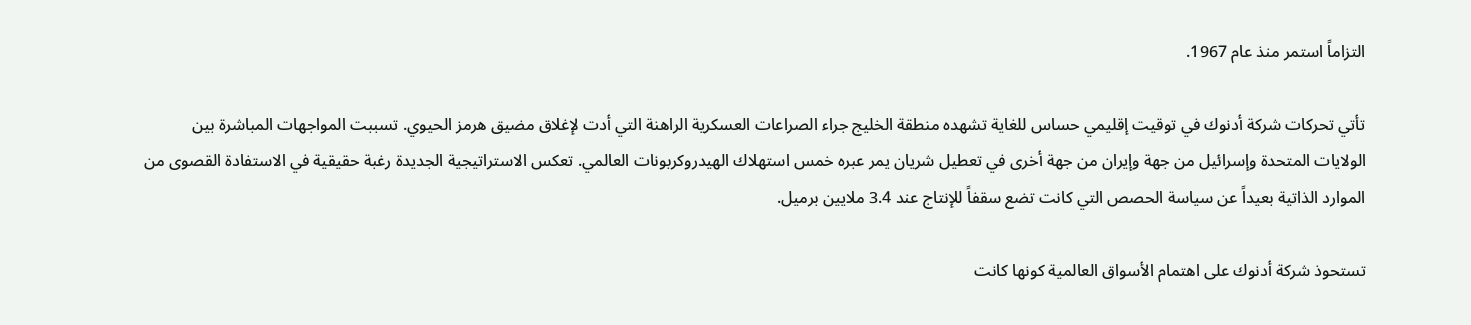التزاماً استمر منذ عام 1967.

تأتي تحركات شركة أدنوك في توقيت إقليمي حساس للغاية تشهده منطقة الخليج جراء الصراعات العسكرية الراهنة التي أدت لإغلاق مضيق هرمز الحيوي. تسببت المواجهات المباشرة بين الولايات المتحدة وإسرائيل من جهة وإيران من جهة أخرى في تعطيل شريان يمر عبره خمس استهلاك الهيدروكربونات العالمي. تعكس الاستراتيجية الجديدة رغبة حقيقية في الاستفادة القصوى من الموارد الذاتية بعيداً عن سياسة الحصص التي كانت تضع سقفاً للإنتاج عند 3.4 ملايين برميل.

تستحوذ شركة أدنوك على اهتمام الأسواق العالمية كونها كانت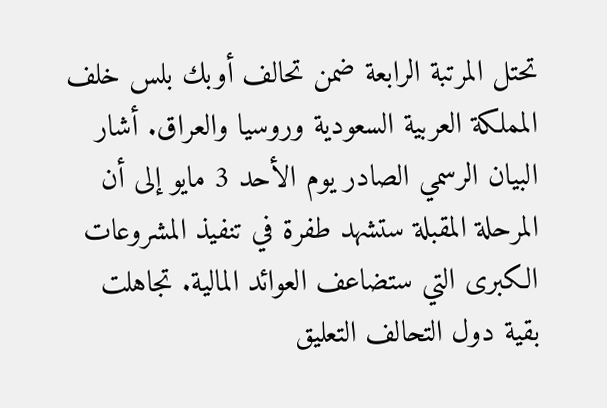تحتل المرتبة الرابعة ضمن تحالف أوبك بلس خلف المملكة العربية السعودية وروسيا والعراق. أشار البيان الرسمي الصادر يوم الأحد 3 مايو إلى أن المرحلة المقبلة ستشهد طفرة في تنفيذ المشروعات الكبرى التي ستضاعف العوائد المالية. تجاهلت بقية دول التحالف التعليق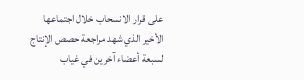على قرار الانسحاب خلال اجتماعها الأخير الذي شهد مراجعة حصص الإنتاج لسبعة أعضاء آخرين في غياب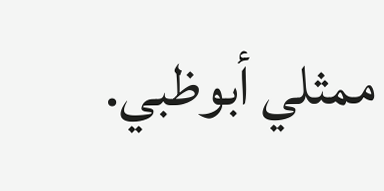ممثلي أبوظبي.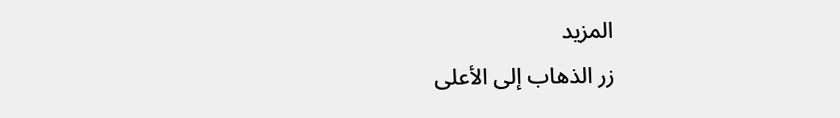المزيد
زر الذهاب إلى الأعلى